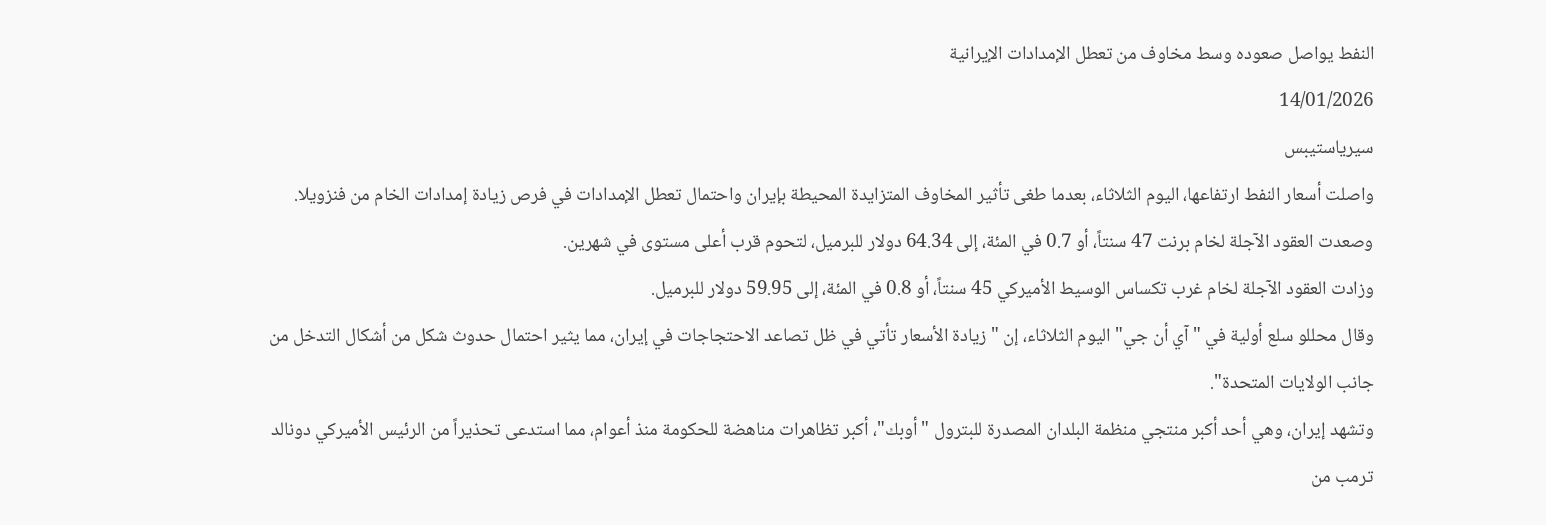النفط يواصل صعوده وسط مخاوف من تعطل الإمدادات الإيرانية
14/01/2026
سيرياستيبس
واصلت أسعار النفط ارتفاعها، اليوم الثلاثاء، بعدما طغى تأثير المخاوف المتزايدة المحيطة بإيران واحتمال تعطل الإمدادات في فرص زيادة إمدادات الخام من فنزويلا.
وصعدت العقود الآجلة لخام برنت 47 سنتاً، أو 0.7 في المئة، إلى 64.34 دولار للبرميل، لتحوم قرب أعلى مستوى في شهرين.
وزادت العقود الآجلة لخام غرب تكساس الوسيط الأميركي 45 سنتاً، أو 0.8 في المئة، إلى 59.95 دولار للبرميل.
وقال محللو سلع أولية في "آي أن جي" اليوم الثلاثاء، إن "زيادة الأسعار تأتي في ظل تصاعد الاحتجاجات في إيران، مما يثير احتمال حدوث شكل من أشكال التدخل من جانب الولايات المتحدة".
وتشهد إيران، وهي أحد أكبر منتجي منظمة البلدان المصدرة للبترول "أوبك"، أكبر تظاهرات مناهضة للحكومة منذ أعوام، مما استدعى تحذيراً من الرئيس الأميركي دونالد ترمب من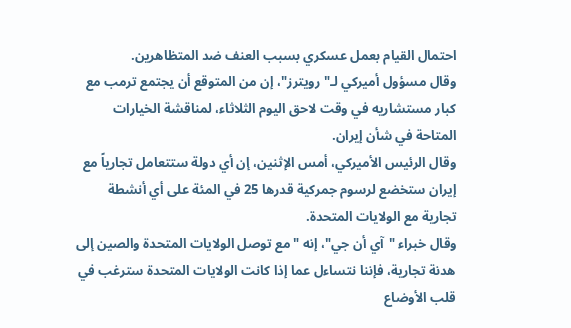احتمال القيام بعمل عسكري بسبب العنف ضد المتظاهرين.
وقال مسؤول أميركي لـ"رويترز"، إن من المتوقع أن يجتمع ترمب مع كبار مستشاريه في وقت لاحق اليوم الثلاثاء، لمناقشة الخيارات المتاحة في شأن إيران.
وقال الرئيس الأميركي، أمس الإثنين، إن أي دولة ستتعامل تجارياً مع إيران ستخضع لرسوم جمركية قدرها 25 في المئة على أي أنشطة تجارية مع الولايات المتحدة.
وقال خبراء "آي أن جي"، إنه "مع توصل الولايات المتحدة والصين إلى هدنة تجارية، فإننا نتساءل عما إذا كانت الولايات المتحدة سترغب في قلب الأوضاع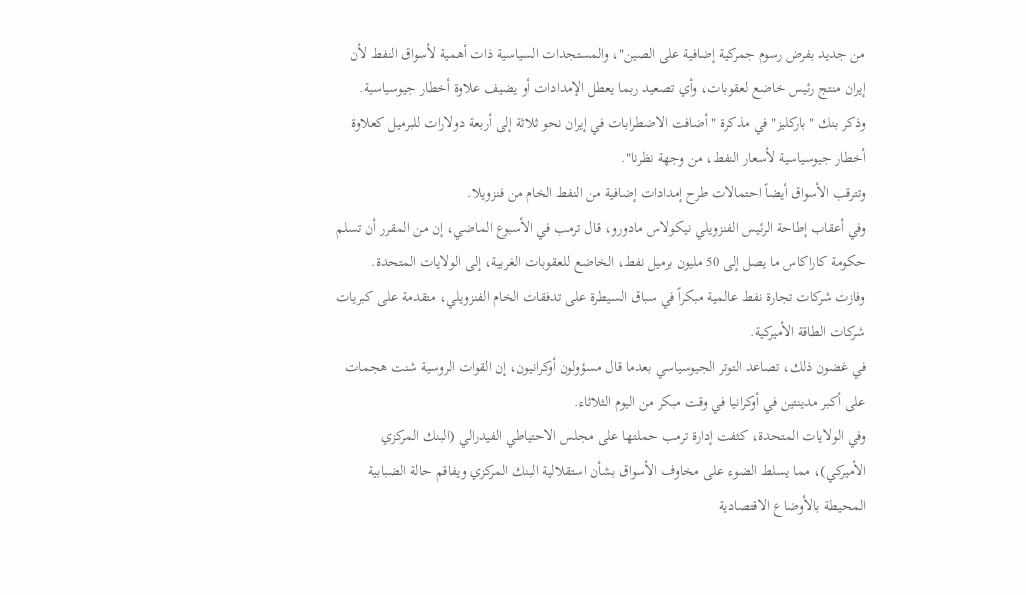من جديد بفرض رسوم جمركية إضافية على الصين"، والمستجدات السياسية ذات أهمية لأسواق النفط لأن إيران منتج رئيس خاضع لعقوبات، وأي تصعيد ربما يعطل الإمدادات أو يضيف علاوة أخطار جيوسياسية.
وذكر بنك "باركليز" في مذكرة "أضافت الاضطرابات في إيران نحو ثلاثة إلى أربعة دولارات للبرميل كعلاوة أخطار جيوسياسية لأسعار النفط، من وجهة نظرنا".
وتترقب الأسواق أيضاً احتمالات طرح إمدادات إضافية من النفط الخام من فنزويلا.
وفي أعقاب إطاحة الرئيس الفنزويلي نيكولاس مادورو، قال ترمب في الأسبوع الماضي، إن من المقرر أن تسلم حكومة كاراكاس ما يصل إلى 50 مليون برميل نفط، الخاضع للعقوبات الغربية، إلى الولايات المتحدة.
وفازت شركات تجارة نفط عالمية مبكراً في سباق السيطرة على تدفقات الخام الفنزويلي، متقدمة على كبريات شركات الطاقة الأميركية.
في غضون ذلك، تصاعد التوتر الجيوسياسي بعدما قال مسؤولون أوكرانيون، إن القوات الروسية شنت هجمات على أكبر مدينتين في أوكرانيا في وقت مبكر من اليوم الثلاثاء.
وفي الولايات المتحدة، كثفت إدارة ترمب حملتها على مجلس الاحتياطي الفيدرالي (البنك المركزي الأميركي)، مما يسلط الضوء على مخاوف الأسواق بشأن استقلالية البنك المركزي ويفاقم حالة الضبابية المحيطة بالأوضاع الاقتصادية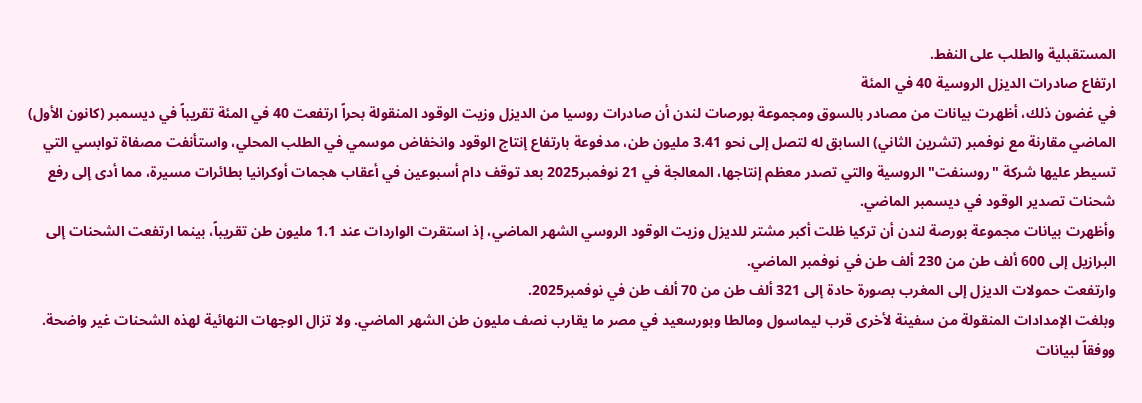المستقبلية والطلب على النفط.
ارتفاع صادرات الديزل الروسية 40 في المئة
في غضون ذلك، أظهرت بيانات من مصادر بالسوق ومجموعة بورصات لندن أن صادرات روسيا من الديزل وزيت الوقود المنقولة بحراً ارتفعت 40 في المئة تقريباً في ديسمبر (كانون الأول) الماضي مقارنة مع نوفمبر (تشرين الثاني) السابق له لتصل إلى نحو 3.41 مليون طن، مدفوعة بارتفاع إنتاج الوقود وانخفاض موسمي في الطلب المحلي، واستأنفت مصفاة توابسي التي تسيطر عليها شركة "روسنفت" الروسية والتي تصدر معظم إنتاجها، المعالجة في 21 نوفمبر2025 بعد توقف دام أسبوعين في أعقاب هجمات أوكرانيا بطائرات مسيرة، مما أدى إلى رفع شحنات تصدير الوقود في ديسمبر الماضي.
وأظهرت بيانات مجموعة بورصة لندن أن تركيا ظلت أكبر مشتر للديزل وزيت الوقود الروسي الشهر الماضي، إذ استقرت الواردات عند 1.1 مليون طن تقريباً، بينما ارتفعت الشحنات إلى البرازيل إلى 600 ألف طن من 230 ألف طن في نوفمبر الماضي.
وارتفعت حمولات الديزل إلى المغرب بصورة حادة إلى 321 ألف طن من 70 ألف طن في نوفمبر2025.
وبلغت الإمدادات المنقولة من سفينة لأخرى قرب ليماسول ومالطا وبورسعيد في مصر ما يقارب نصف مليون طن الشهر الماضي. ولا تزال الوجهات النهائية لهذه الشحنات غير واضحة. ووفقاً لبيانات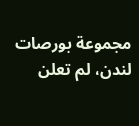مجموعة بورصات لندن، لم تعلن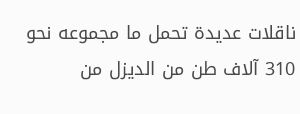ناقلات عديدة تحمل ما مجموعه نحو 310 آلاف طن من الديزل من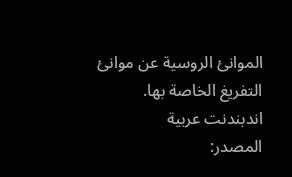الموانئ الروسية عن موانئ التفريغ الخاصة بها.
اندبندنت عربية
المصدر: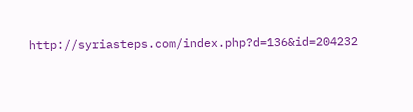http://syriasteps.com/index.php?d=136&id=204232